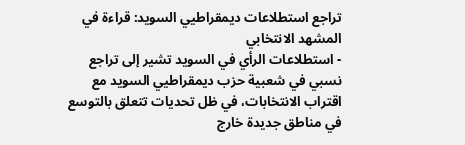تراجع استطلاعات ديمقراطيي السويد: قراءة في المشهد الانتخابي
- استطلاعات الرأي في السويد تشير إلى تراجع نسبي في شعبية حزب ديمقراطيي السويد مع اقتراب الانتخابات، في ظل تحديات تتعلق بالتوسع في مناطق جديدة خارج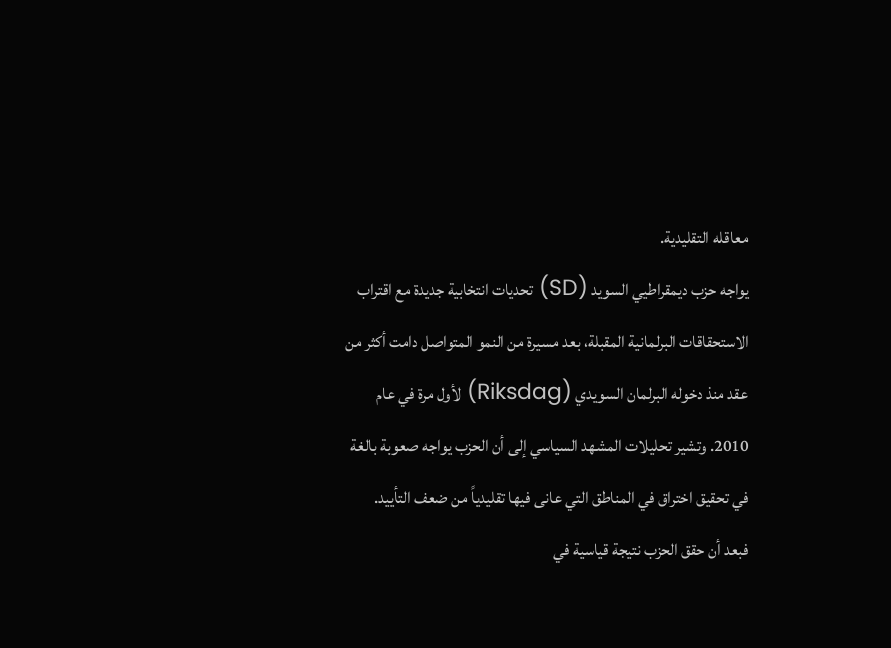معاقله التقليدية.
يواجه حزب ديمقراطيي السويد (SD) تحديات انتخابية جديدة مع اقتراب الاستحقاقات البرلمانية المقبلة، بعد مسيرة من النمو المتواصل دامت أكثر من عقد منذ دخوله البرلمان السويدي (Riksdag) لأول مرة في عام 2010. وتشير تحليلات المشهد السياسي إلى أن الحزب يواجه صعوبة بالغة في تحقيق اختراق في المناطق التي عانى فيها تقليدياً من ضعف التأييد.
فبعد أن حقق الحزب نتيجة قياسية في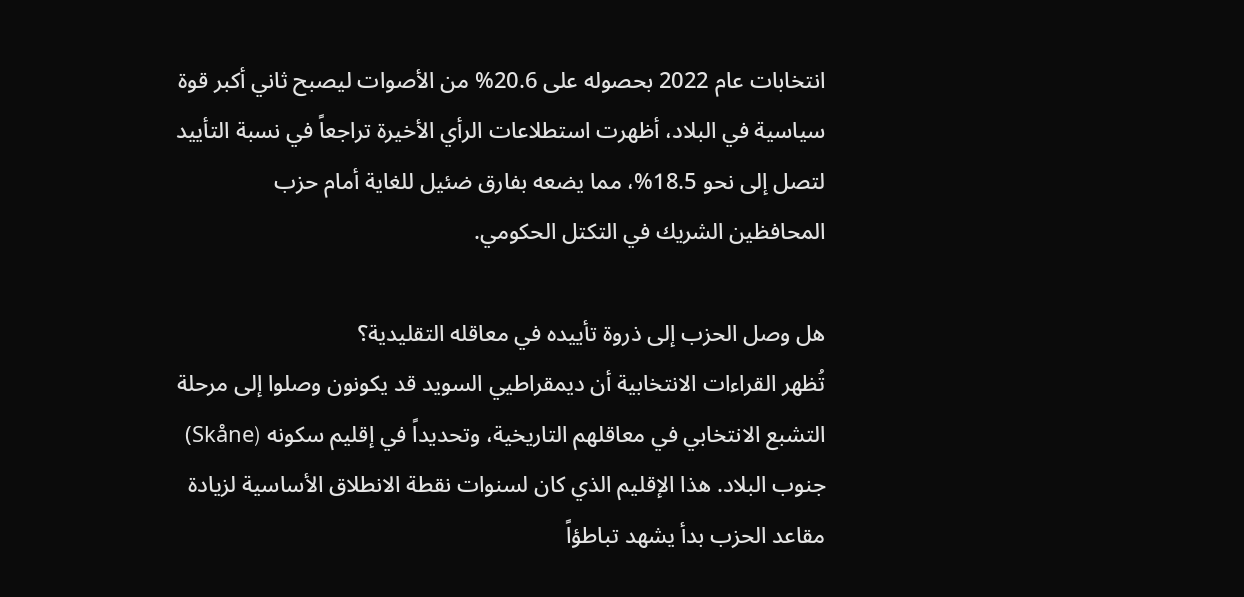انتخابات عام 2022 بحصوله على 20.6% من الأصوات ليصبح ثاني أكبر قوة سياسية في البلاد، أظهرت استطلاعات الرأي الأخيرة تراجعاً في نسبة التأييد لتصل إلى نحو 18.5%، مما يضعه بفارق ضئيل للغاية أمام حزب المحافظين الشريك في التكتل الحكومي.

هل وصل الحزب إلى ذروة تأييده في معاقله التقليدية؟
تُظهر القراءات الانتخابية أن ديمقراطيي السويد قد يكونون وصلوا إلى مرحلة التشبع الانتخابي في معاقلهم التاريخية، وتحديداً في إقليم سكونه (Skåne) جنوب البلاد. هذا الإقليم الذي كان لسنوات نقطة الانطلاق الأساسية لزيادة مقاعد الحزب بدأ يشهد تباطؤاً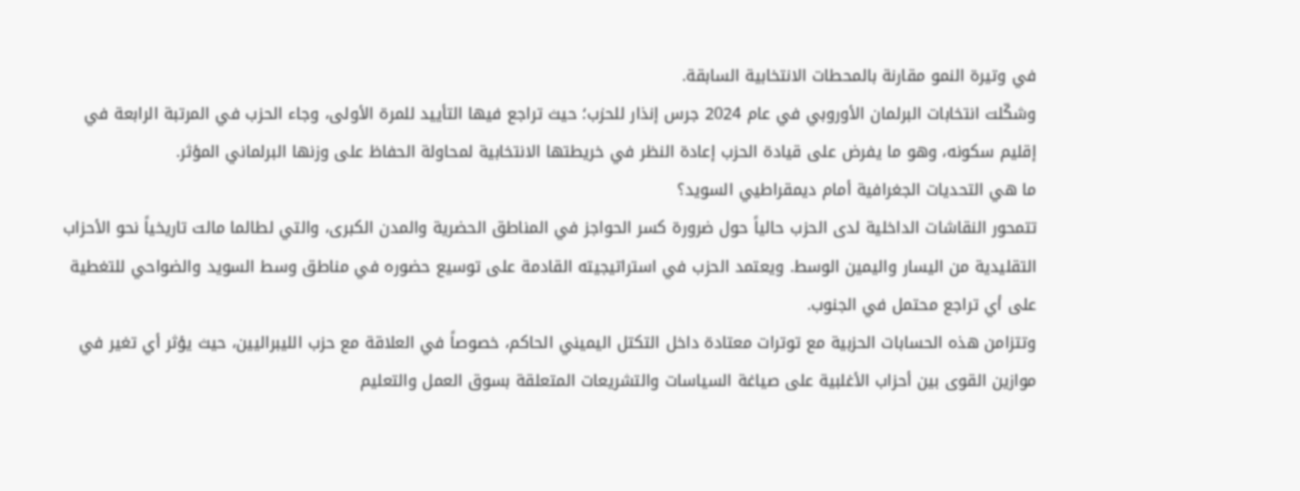في وتيرة النمو مقارنة بالمحطات الانتخابية السابقة.
وشكّلت انتخابات البرلمان الأوروبي في عام 2024 جرس إنذار للحزب؛ حيث تراجع فيها التأييد للمرة الأولى، وجاء الحزب في المرتبة الرابعة في إقليم سكونه، وهو ما يفرض على قيادة الحزب إعادة النظر في خريطتها الانتخابية لمحاولة الحفاظ على وزنها البرلماني المؤثر.
ما هي التحديات الجغرافية أمام ديمقراطيي السويد؟
تتمحور النقاشات الداخلية لدى الحزب حالياً حول ضرورة كسر الحواجز في المناطق الحضرية والمدن الكبرى، والتي لطالما مالت تاريخياً نحو الأحزاب التقليدية من اليسار واليمين الوسط. ويعتمد الحزب في استراتيجيته القادمة على توسيع حضوره في مناطق وسط السويد والضواحي للتغطية على أي تراجع محتمل في الجنوب.
وتتزامن هذه الحسابات الحزبية مع توترات معتادة داخل التكتل اليميني الحاكم، خصوصاً في العلاقة مع حزب الليبراليين، حيث يؤثر أي تغير في موازين القوى بين أحزاب الأغلبية على صياغة السياسات والتشريعات المتعلقة بسوق العمل والتعليم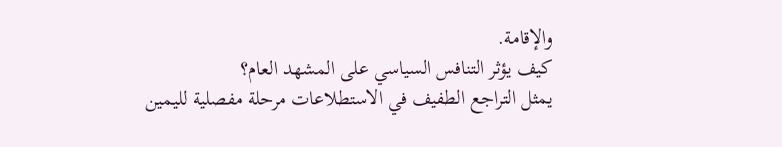والإقامة.
كيف يؤثر التنافس السياسي على المشهد العام؟
يمثل التراجع الطفيف في الاستطلاعات مرحلة مفصلية لليمين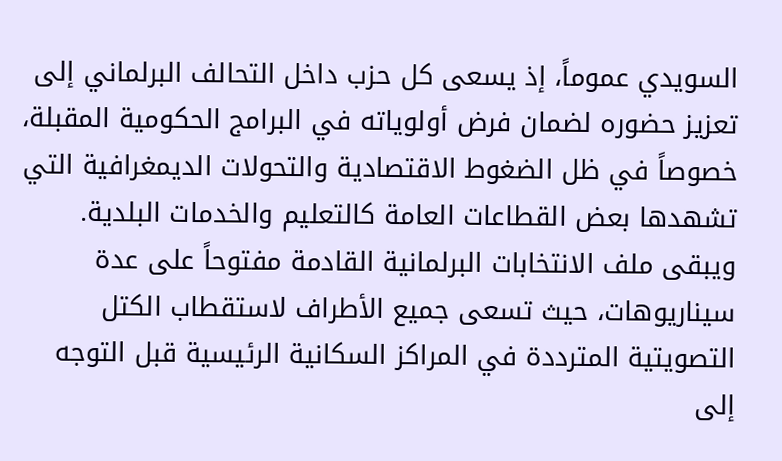السويدي عموماً، إذ يسعى كل حزب داخل التحالف البرلماني إلى تعزيز حضوره لضمان فرض أولوياته في البرامج الحكومية المقبلة، خصوصاً في ظل الضغوط الاقتصادية والتحولات الديمغرافية التي تشهدها بعض القطاعات العامة كالتعليم والخدمات البلدية.
ويبقى ملف الانتخابات البرلمانية القادمة مفتوحاً على عدة سيناريوهات، حيث تسعى جميع الأطراف لاستقطاب الكتل التصويتية المترددة في المراكز السكانية الرئيسية قبل التوجه إلى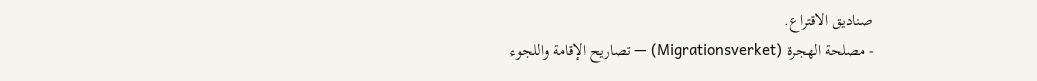صناديق الاقتراع.
- مصلحة الهجرة (Migrationsverket) — تصاريح الإقامة واللجوء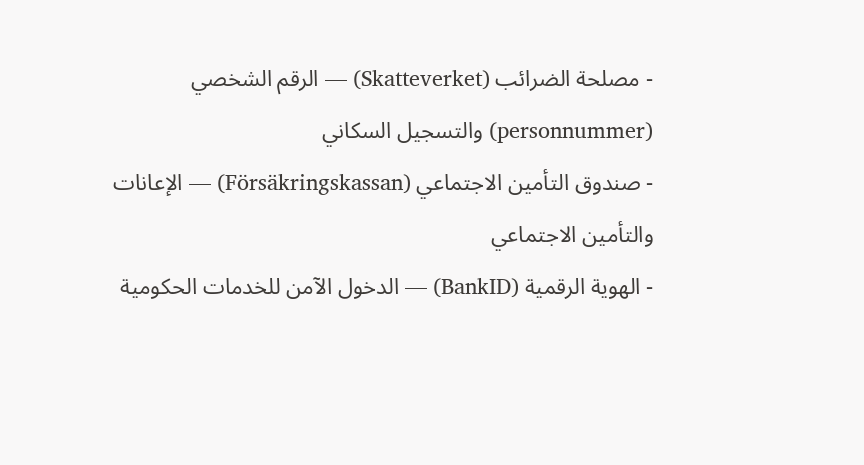- مصلحة الضرائب (Skatteverket) — الرقم الشخصي (personnummer) والتسجيل السكاني
- صندوق التأمين الاجتماعي (Försäkringskassan) — الإعانات والتأمين الاجتماعي
- الهوية الرقمية (BankID) — الدخول الآمن للخدمات الحكومية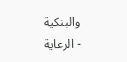والبنكية
- الرعاية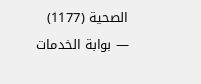الصحية (1177) — بوابة الخدمات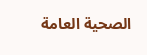الصحية العامة